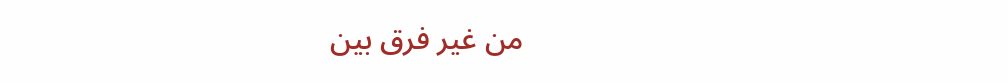من غير فرق بين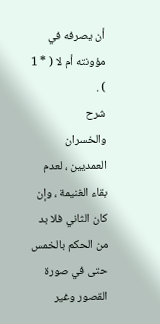أن يصرفه في مؤونته أم لا ( * 1 ) .
شرح
والخسران العمديين ، لعدم بقاء الغنيمة ، وإن كان الثاني فلا بد من الحكم بالخمس
حتى في صورة القصور وغير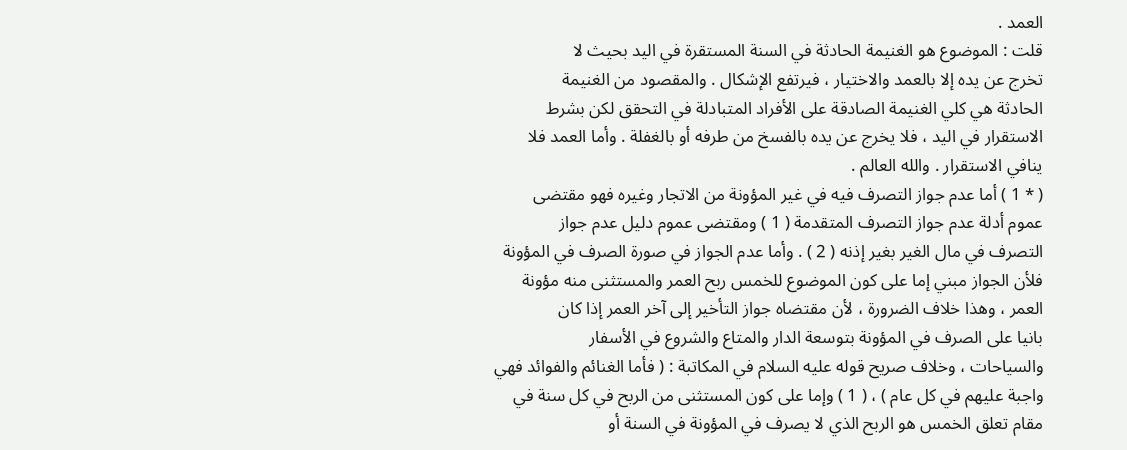العمد .
قلت : الموضوع هو الغنيمة الحادثة في السنة المستقرة في اليد بحيث لا
تخرج عن يده إلا بالعمد والاختيار ، فيرتفع الإشكال . والمقصود من الغنيمة
الحادثة هي كلي الغنيمة الصادقة على الأفراد المتبادلة في التحقق لكن بشرط
الاستقرار في اليد ، فلا يخرج عن يده بالفسخ من طرفه أو بالغفلة . وأما العمد فلا
ينافي الاستقرار . والله العالم .
( * 1 ) أما عدم جواز التصرف فيه في غير المؤونة من الاتجار وغيره فهو مقتضى
عموم أدلة عدم جواز التصرف المتقدمة ( 1 ) ومقتضى عموم دليل عدم جواز
التصرف في مال الغير بغير إذنه ( 2 ) . وأما عدم الجواز في صورة الصرف في المؤونة
فلأن الجواز مبني إما على كون الموضوع للخمس ربح العمر والمستثنى منه مؤونة
العمر ، وهذا خلاف الضرورة ، لأن مقتضاه جواز التأخير إلى آخر العمر إذا كان
بانيا على الصرف في المؤونة بتوسعة الدار والمتاع والشروع في الأسفار
والسياحات ، وخلاف صريح قوله عليه السلام في المكاتبة : ( فأما الغنائم والفوائد فهي
واجبة عليهم في كل عام ) ، ( 1 ) وإما على كون المستثنى من الربح في كل سنة في
مقام تعلق الخمس هو الربح الذي لا يصرف في المؤونة في السنة أو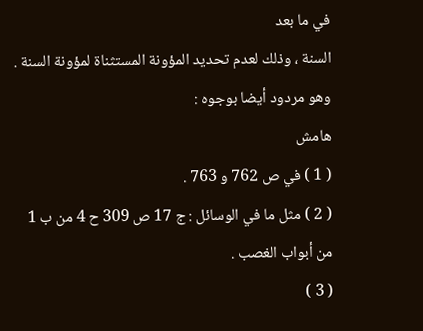في ما بعد
السنة ، وذلك لعدم تحديد المؤونة المستثناة لمؤونة السنة .
وهو مردود أيضا بوجوه :
هامش
( 1 ) في ص 762 و 763 .
( 2 ) مثل ما في الوسائل : ج 17 ص 309 ح 4 من ب 1 من أبواب الغصب .
( 3 )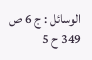الوسائل : ج 6 ص 349 ح 5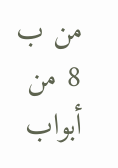من ب 8 من أبواب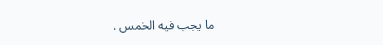ما يجب فيه الخمس .